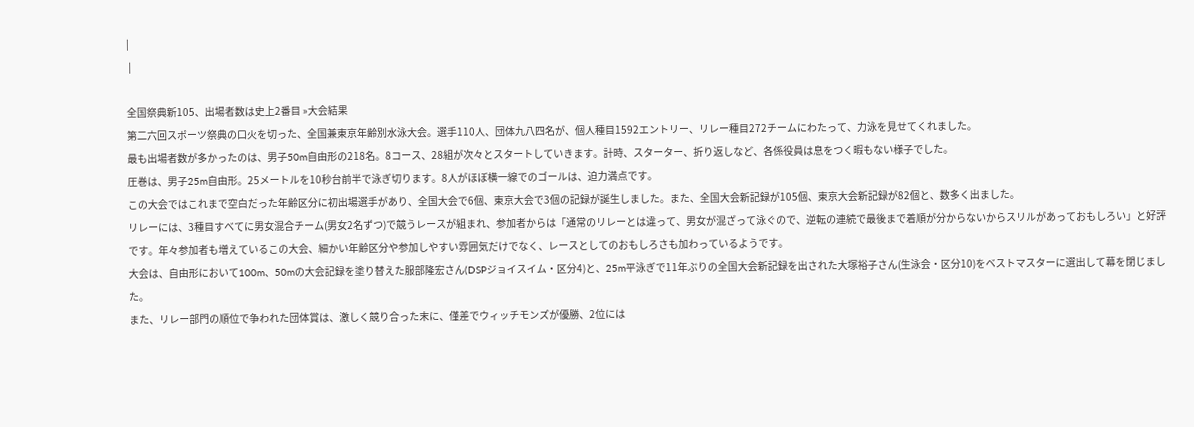|
 |

全国祭典新105、出場者数は史上2番目 »大会結果
第二六回スポーツ祭典の口火を切った、全国兼東京年齢別水泳大会。選手110人、団体九八四名が、個人種目1592エントリー、リレー種目272チームにわたって、力泳を見せてくれました。
最も出場者数が多かったのは、男子50m自由形の218名。8コース、28組が次々とスタートしていきます。計時、スターター、折り返しなど、各係役員は息をつく暇もない様子でした。
圧巻は、男子25m自由形。25メートルを10秒台前半で泳ぎ切ります。8人がほぼ横一線でのゴールは、迫力満点です。
この大会ではこれまで空白だった年齢区分に初出場選手があり、全国大会で6個、東京大会で3個の記録が誕生しました。また、全国大会新記録が105個、東京大会新記録が82個と、数多く出ました。
リレーには、3種目すべてに男女混合チーム(男女2名ずつ)で競うレースが組まれ、参加者からは「通常のリレーとは違って、男女が混ざって泳ぐので、逆転の連続で最後まで着順が分からないからスリルがあっておもしろい」と好評です。年々参加者も増えているこの大会、細かい年齢区分や参加しやすい雰囲気だけでなく、レースとしてのおもしろさも加わっているようです。
大会は、自由形において100m、50mの大会記録を塗り替えた服部隆宏さん(DSPジョイスイム・区分4)と、25m平泳ぎで11年ぶりの全国大会新記録を出された大塚裕子さん(生泳会・区分10)をベストマスターに選出して幕を閉じました。
また、リレー部門の順位で争われた団体賞は、激しく競り合った末に、僅差でウィッチモンズが優勝、2位には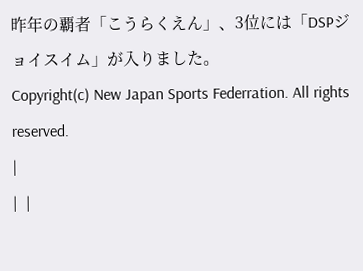昨年の覇者「こうらくえん」、3位には「DSPジョイスイム」が入りました。
Copyright(c) New Japan Sports Federration. All rights reserved.
|
|  |